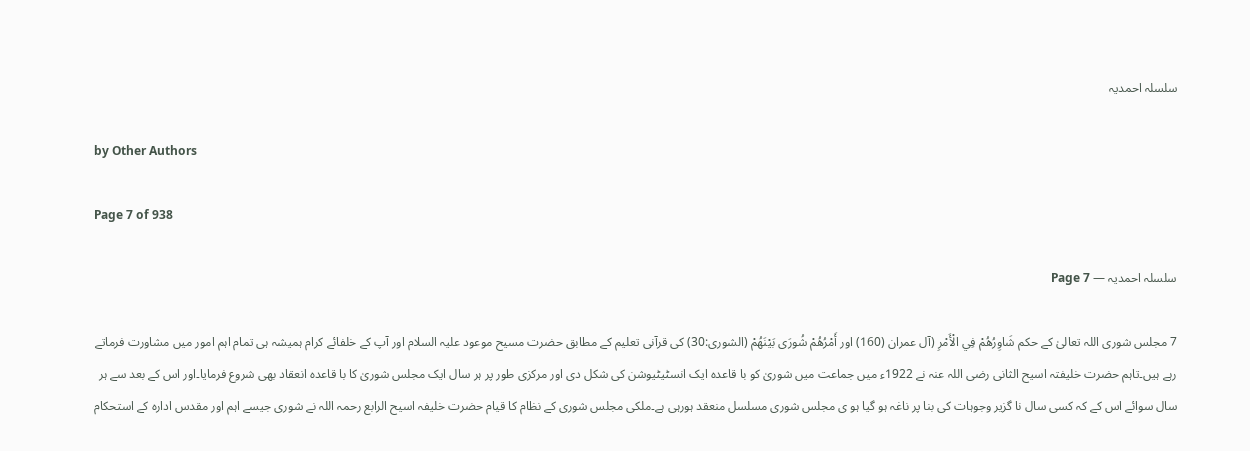سلسلہ احمدیہ

by Other Authors

Page 7 of 938

سلسلہ احمدیہ — Page 7

7 مجلس شوری اللہ تعالیٰ کے حکم شَاوِرُهُمْ فِي الْأَمْرِ (آل عمران (160) اور أَمْرُهُمْ شُورَى بَيْنَهُمْ (الشورى:30) کی قرآنی تعلیم کے مطابق حضرت مسیح موعود علیہ السلام اور آپ کے خلفائے کرام ہمیشہ ہی تمام اہم امور میں مشاورت فرماتے رہے ہیں۔تاہم حضرت خلیفتہ اسیح الثانی رضی اللہ عنہ نے 1922ء میں جماعت میں شوریٰ کو با قاعدہ ایک انسٹیٹیوشن کی شکل دی اور مرکزی طور پر ہر سال ایک مجلس شوریٰ کا با قاعدہ انعقاد بھی شروع فرمایا۔اور اس کے بعد سے ہر سال سوائے اس کے کہ کسی سال نا گزیر وجوہات کی بنا پر ناغہ ہو گیا ہو ی مجلس شوری مسلسل منعقد ہورہی ہے۔ملکی مجلس شوری کے نظام کا قیام حضرت خلیفہ اسیح الرابع رحمہ اللہ نے شوری جیسے اہم اور مقدس ادارہ کے استحکام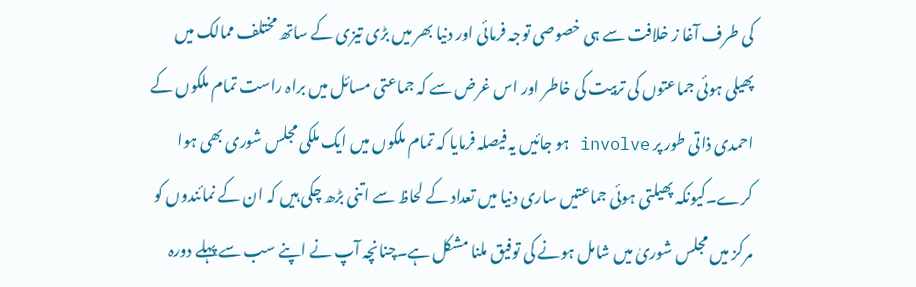کی طرف آغا ز خلافت سے ہی خصوصی توجہ فرمائی اور دنیا بھر میں بڑی تیزی کے ساتھ مختلف ممالک میں پھیلی ہوئی جماعتوں کی تربیت کی خاطر اور اس غرض سے کہ جماعتی مسائل میں براہ راست تمام ملکوں کے احمدی ذاتی طور پر involve ہو جائیں یہ فیصلہ فرمایا کہ تمام ملکوں میں ایک ملکی مجلس شوری بھی ہوا کرے۔کیونکہ پھیلتی ہوئی جماعتیں ساری دنیا میں تعداد کے لحاظ سے اتنی بڑھ چکی ہیں کہ ان کے نمائندوں کو مرکز میں مجلس شوریٰ میں شامل ہونے کی توفیق ملنا مشکل ہے۔چنانچہ آپ نے اپنے سب سے پہلے دورہ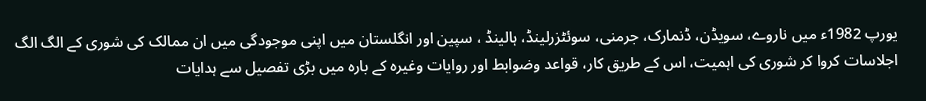یورپ 1982ء میں ناروے، سویڈن، ڈنمارک، جرمنی، سوئٹزرلینڈ، ہالینڈ ، سپین اور انگلستان میں اپنی موجودگی میں ان ممالک کی شوری کے الگ الگ اجلاسات کروا کر شوری کی اہمیت، اس کے طریق کار، قواعد وضوابط اور روایات وغیرہ کے بارہ میں بڑی تفصیل سے ہدایات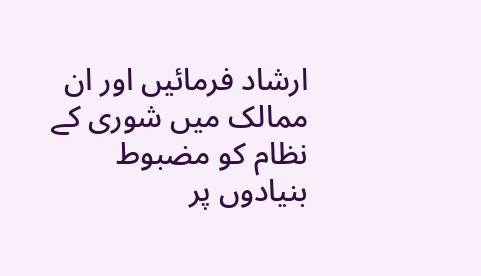ارشاد فرمائیں اور ان ممالک میں شوری کے نظام کو مضبوط بنیادوں پر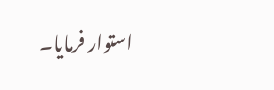استوار فرمایا۔